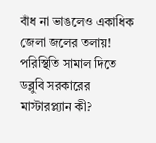বাঁধ না ভাঙলেও একাধিক জেলা জলের তলায়! পরিস্থিতি সামাল দিতে ডব্লুবি সরকারের মাস্টারপ্ল্যান কী?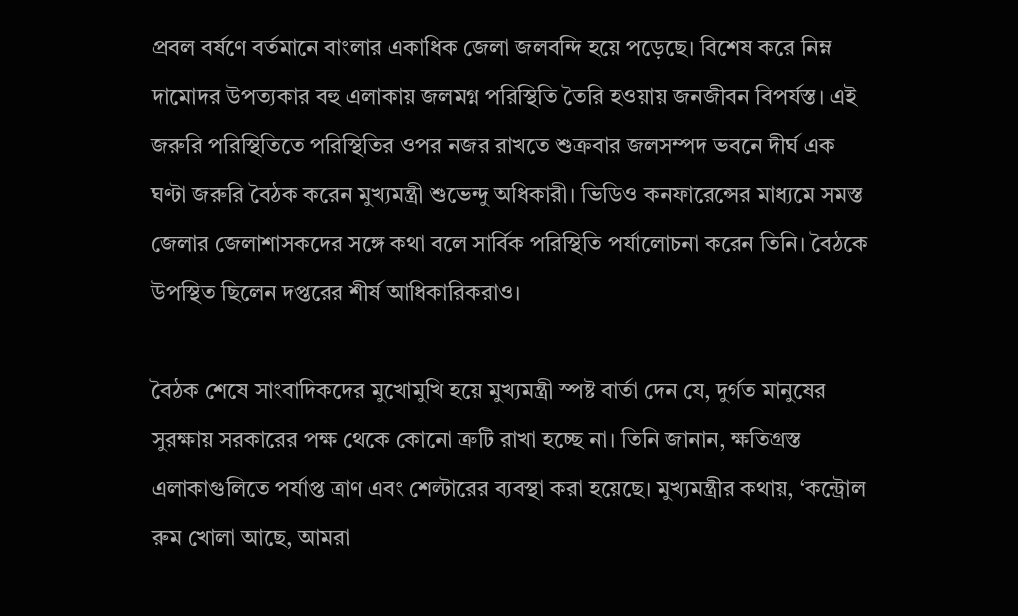প্রবল বর্ষণে বর্তমানে বাংলার একাধিক জেলা জলবন্দি হয়ে পড়েছে। বিশেষ করে নিম্ন দামোদর উপত্যকার বহু এলাকায় জলমগ্ন পরিস্থিতি তৈরি হওয়ায় জনজীবন বিপর্যস্ত। এই জরুরি পরিস্থিতিতে পরিস্থিতির ওপর নজর রাখতে শুক্রবার জলসম্পদ ভবনে দীর্ঘ এক ঘণ্টা জরুরি বৈঠক করেন মুখ্যমন্ত্রী শুভেন্দু অধিকারী। ভিডিও কনফারেন্সের মাধ্যমে সমস্ত জেলার জেলাশাসকদের সঙ্গে কথা বলে সার্বিক পরিস্থিতি পর্যালোচনা করেন তিনি। বৈঠকে উপস্থিত ছিলেন দপ্তরের শীর্ষ আধিকারিকরাও।

বৈঠক শেষে সাংবাদিকদের মুখোমুখি হয়ে মুখ্যমন্ত্রী স্পষ্ট বার্তা দেন যে, দুর্গত মানুষের সুরক্ষায় সরকারের পক্ষ থেকে কোনো ত্রুটি রাখা হচ্ছে না। তিনি জানান, ক্ষতিগ্রস্ত এলাকাগুলিতে পর্যাপ্ত ত্রাণ এবং শেল্টারের ব্যবস্থা করা হয়েছে। মুখ্যমন্ত্রীর কথায়, ‘কন্ট্রোল রুম খোলা আছে, আমরা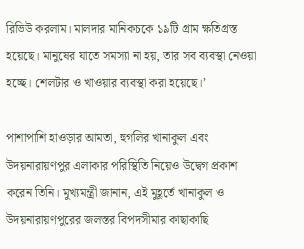রিভিউ করলাম। মালদার মানিকচকে ১৯টি গ্রাম ক্ষতিগ্রস্ত হয়েছে। মানুষের যাতে সমস্যা না হয়, তার সব ব্যবস্থা নেওয়া হচ্ছে। শেলটার ও খাওয়ার ব্যবস্থা করা হয়েছে।’

পাশাপাশি হাওড়ার আমতা, হুগলির খানাকুল এবং উদয়নারায়ণপুর এলাকার পরিস্থিতি নিয়েও উদ্বেগ প্রকাশ করেন তিনি। মুখ্যমন্ত্রী জানান, এই মুহূর্তে খানাকুল ও উদয়নারায়ণপুরের জলস্তর বিপদসীমার কাছাকাছি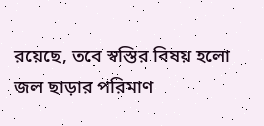রয়েছে, তবে স্বস্তির বিষয় হলো জল ছাড়ার পরিমাণ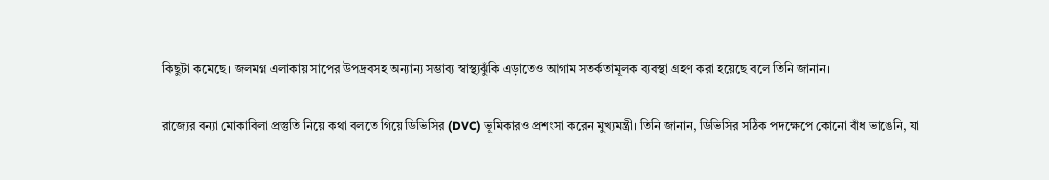কিছুটা কমেছে। জলমগ্ন এলাকায় সাপের উপদ্রবসহ অন্যান্য সম্ভাব্য স্বাস্থ্যঝুঁকি এড়াতেও আগাম সতর্কতামূলক ব্যবস্থা গ্রহণ করা হয়েছে বলে তিনি জানান।

রাজ্যের বন্যা মোকাবিলা প্রস্তুতি নিয়ে কথা বলতে গিয়ে ডিভিসির (DVC) ভূমিকারও প্রশংসা করেন মুখ্যমন্ত্রী। তিনি জানান, ডিভিসির সঠিক পদক্ষেপে কোনো বাঁধ ভাঙেনি, যা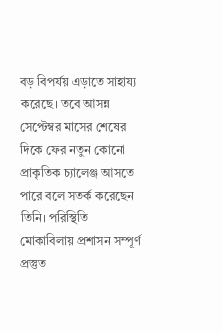বড় বিপর্যয় এড়াতে সাহায্য করেছে। তবে আসন্ন সেপ্টেম্বর মাসের শেষের দিকে ফের নতুন কোনো প্রাকৃতিক চ্যালেঞ্জ আসতে পারে বলে সতর্ক করেছেন তিনি। পরিস্থিতি মোকাবিলায় প্রশাসন সম্পূর্ণ প্রস্তুত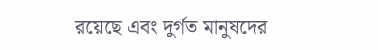রয়েছে এবং দুর্গত মানুষদের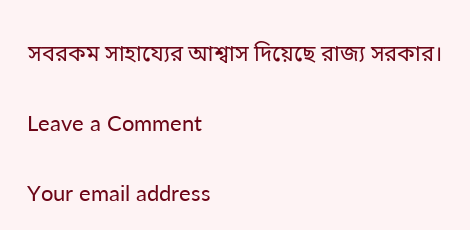সবরকম সাহায্যের আশ্বাস দিয়েছে রাজ্য সরকার।

Leave a Comment

Your email address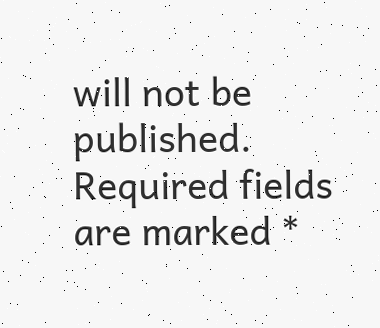will not be published. Required fields are marked *